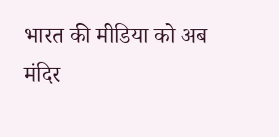भारत की मीडिया को अब मंदिर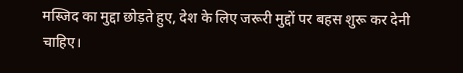मस्जिद का मुद्दा छोड़ते हुए, देश के लिए जरूरी मुद्दों पर बहस शुरू कर देनी चाहिए।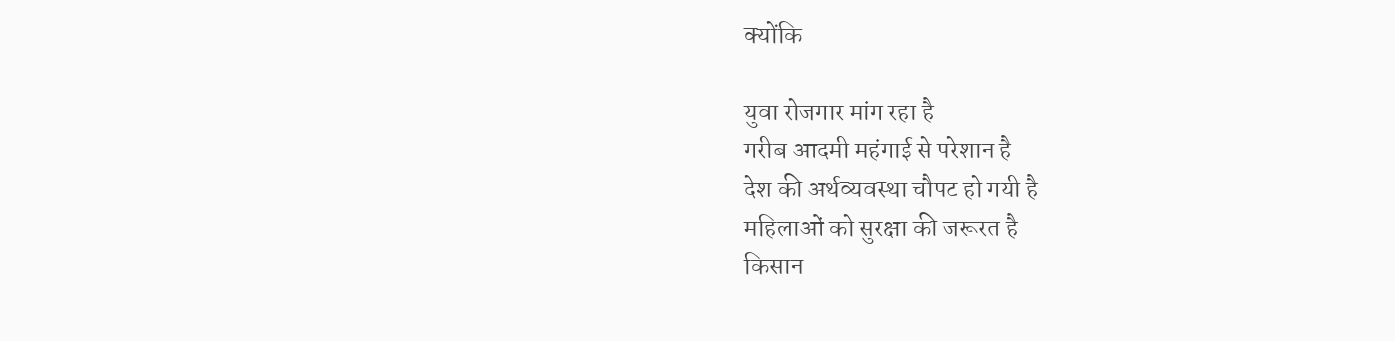क्योंकि

युवा रोजगार मांग रहा है
गरीब आदमी महंगाई से परेशान है
देश की अर्थव्यवस्था चौपट हो गयी है
महिलाओं को सुरक्षा की जरूरत है
किसान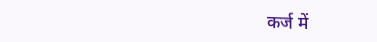कर्ज में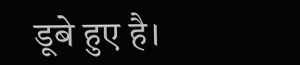डूबे हुए है।